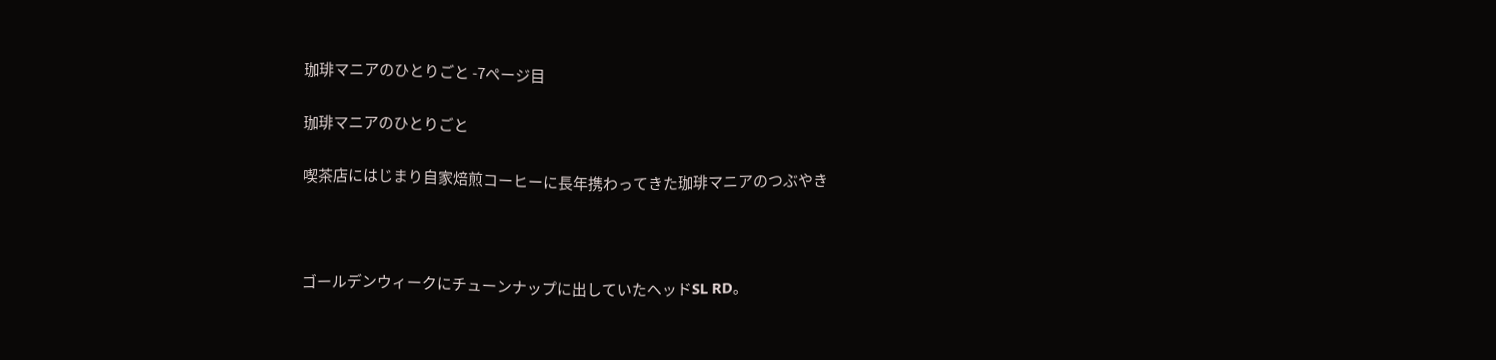珈琲マニアのひとりごと -7ページ目

珈琲マニアのひとりごと

喫茶店にはじまり自家焙煎コーヒーに長年携わってきた珈琲マニアのつぶやき



ゴールデンウィークにチューンナップに出していたヘッドSL RD。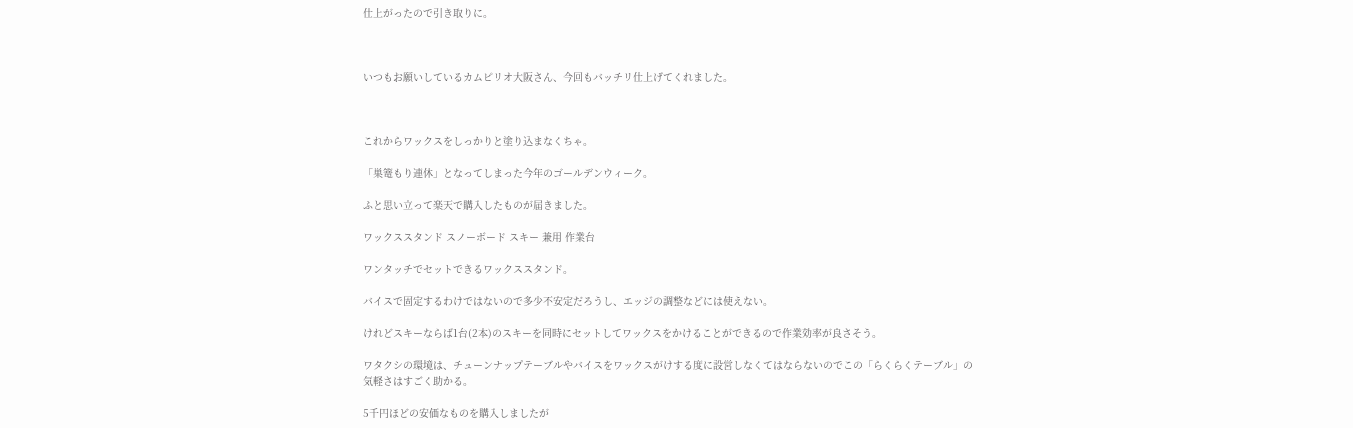仕上がったので引き取りに。



いつもお願いしているカムピリオ大阪さん、今回もバッチリ仕上げてくれました。



これからワックスをしっかりと塗り込まなくちゃ。

「巣篭もり連休」となってしまった今年のゴールデンウィーク。

ふと思い立って楽天で購入したものが届きました。

ワックススタンド スノーボード スキー 兼用 作業台

ワンタッチでセットできるワックススタンド。

バイスで固定するわけではないので多少不安定だろうし、エッジの調整などには使えない。

けれどスキーならば1台(2本)のスキーを同時にセットしてワックスをかけることができるので作業効率が良さそう。

ワタクシの環境は、チューンナップテーブルやバイスをワックスがけする度に設営しなくてはならないのでこの「らくらくテーブル」の気軽さはすごく助かる。

5千円ほどの安価なものを購入しましたが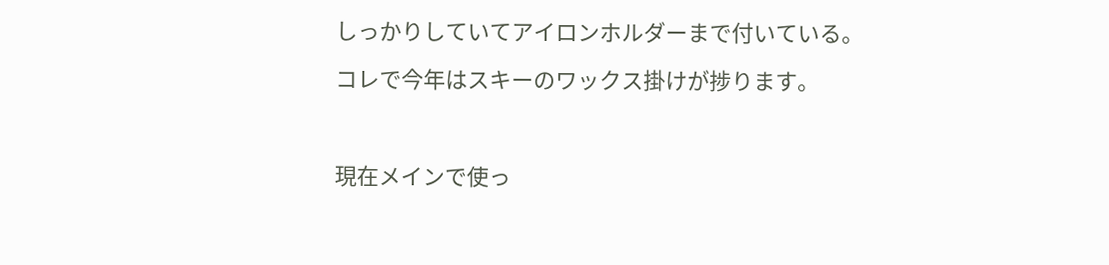しっかりしていてアイロンホルダーまで付いている。

コレで今年はスキーのワックス掛けが捗ります。



現在メインで使っ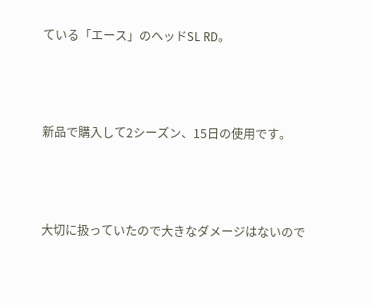ている「エース」のヘッドSL RD。



新品で購入して2シーズン、15日の使用です。



大切に扱っていたので大きなダメージはないので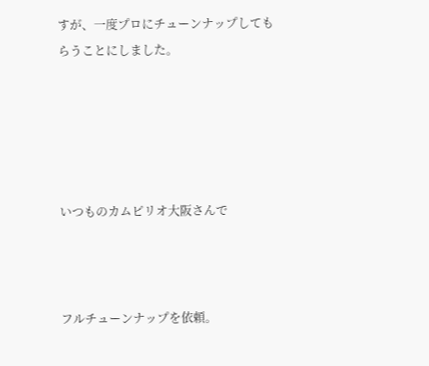すが、一度プロにチューンナップしてもらうことにしました。





いつものカムピリオ大阪さんで



フルチューンナップを依頼。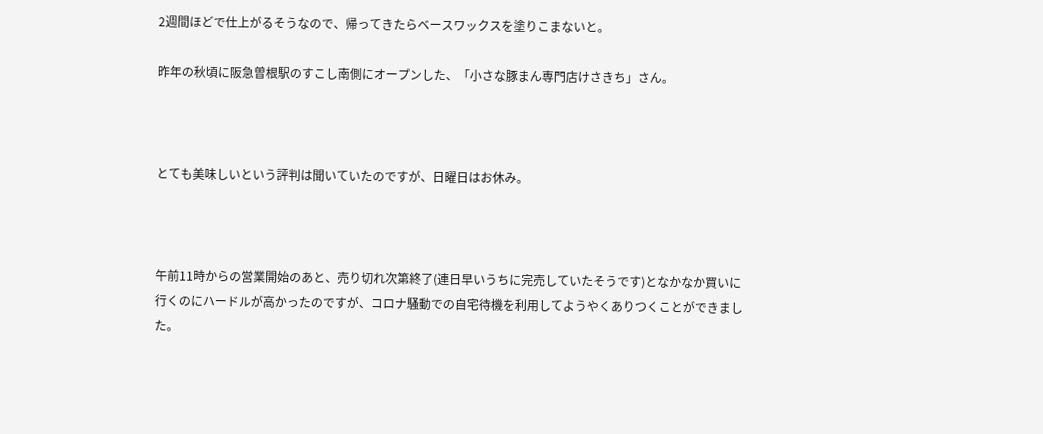2週間ほどで仕上がるそうなので、帰ってきたらベースワックスを塗りこまないと。

昨年の秋頃に阪急曽根駅のすこし南側にオープンした、「小さな豚まん専門店けさきち」さん。



とても美味しいという評判は聞いていたのですが、日曜日はお休み。



午前11時からの営業開始のあと、売り切れ次第終了(連日早いうちに完売していたそうです)となかなか買いに行くのにハードルが高かったのですが、コロナ騒動での自宅待機を利用してようやくありつくことができました。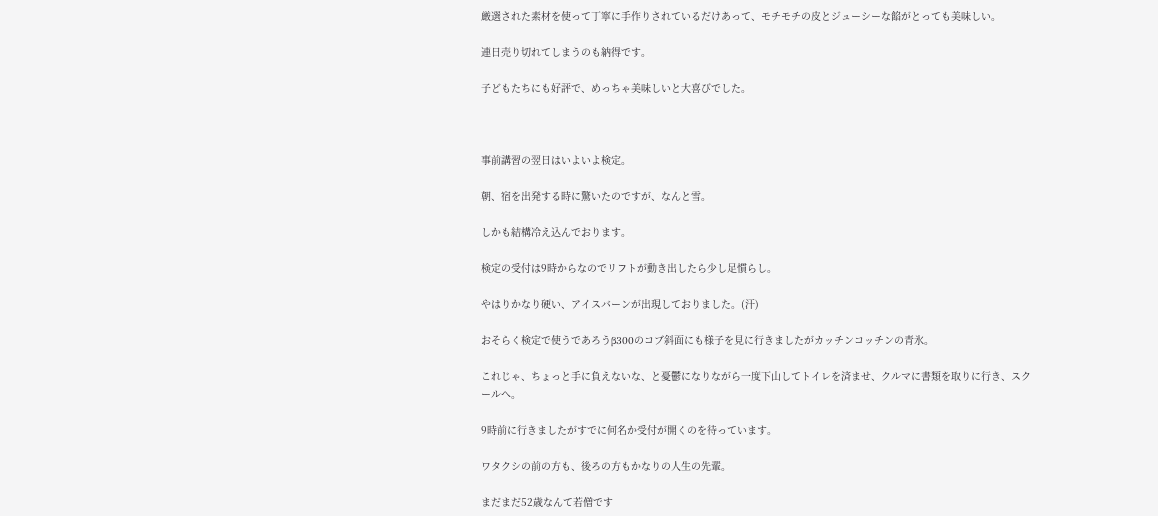厳選された素材を使って丁寧に手作りされているだけあって、モチモチの皮とジューシーな餡がとっても美味しい。

連日売り切れてしまうのも納得です。

子どもたちにも好評で、めっちゃ美味しいと大喜びでした。



事前講習の翌日はいよいよ検定。

朝、宿を出発する時に驚いたのですが、なんと雪。

しかも結構冷え込んでおります。

検定の受付は9時からなのでリフトが動き出したら少し足慣らし。

やはりかなり硬い、アイスバーンが出現しておりました。(汗)

おそらく検定で使うであろうβ300のコブ斜面にも様子を見に行きましたがカッチンコッチンの青氷。

これじゃ、ちょっと手に負えないな、と憂鬱になりながら一度下山してトイレを済ませ、クルマに書類を取りに行き、スクールへ。

9時前に行きましたがすでに何名か受付が開くのを待っています。

ワタクシの前の方も、後ろの方もかなりの人生の先輩。

まだまだ52歳なんて若僧です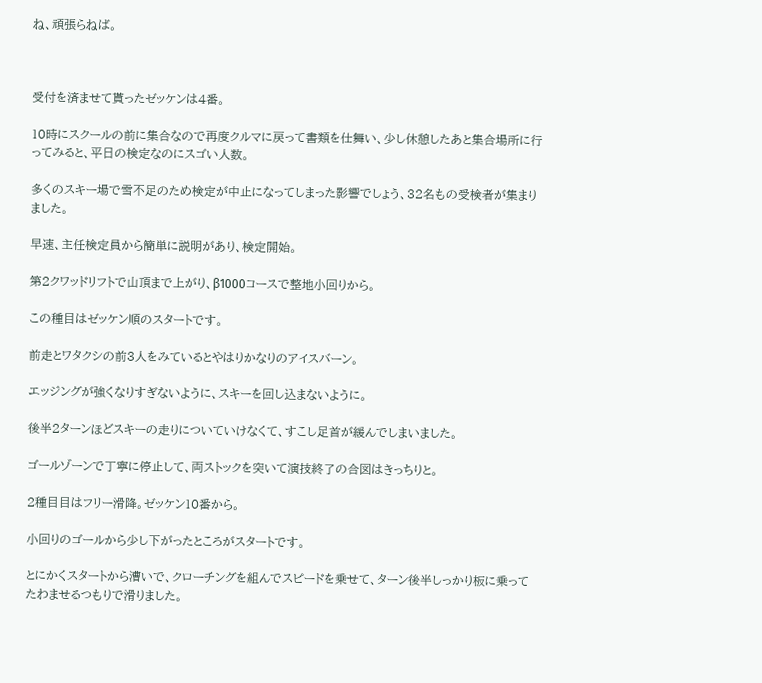ね、頑張らねば。



受付を済ませて貰ったゼッケンは4番。

10時にスクールの前に集合なので再度クルマに戻って書類を仕舞い、少し休憩したあと集合場所に行ってみると、平日の検定なのにスゴい人数。

多くのスキー場で雪不足のため検定が中止になってしまった影響でしょう、32名もの受検者が集まりました。

早速、主任検定員から簡単に説明があり、検定開始。

第2クワッドリフトで山頂まで上がり、β1000コースで整地小回りから。

この種目はゼッケン順のスタートです。

前走とワタクシの前3人をみているとやはりかなりのアイスバーン。

エッジングが強くなりすぎないように、スキーを回し込まないように。

後半2ターンほどスキーの走りについていけなくて、すこし足首が緩んでしまいました。

ゴールゾーンで丁寧に停止して、両ストックを突いて演技終了の合図はきっちりと。

2種目目はフリー滑降。ゼッケン10番から。

小回りのゴールから少し下がったところがスタートです。

とにかくスタートから漕いで、クローチングを組んでスピードを乗せて、ターン後半しっかり板に乗ってたわませるつもりで滑りました。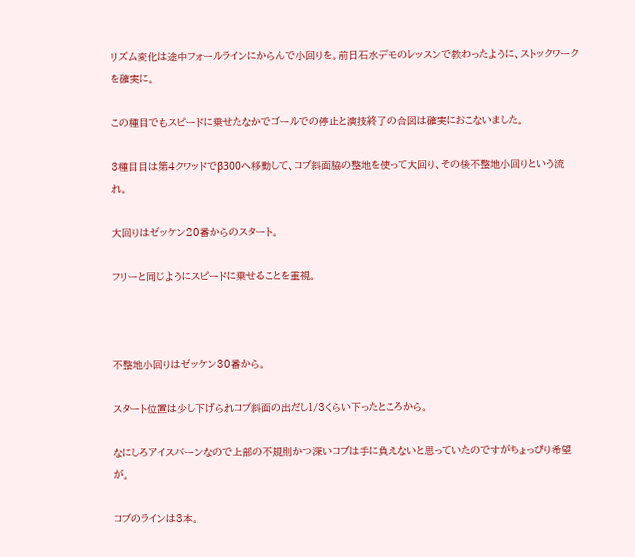リズム変化は途中フォールラインにからんで小回りを。前日石水デモのレッスンで教わったように、ストックワークを確実に。

この種目でもスピードに乗せたなかでゴールでの停止と演技終了の合図は確実におこないました。

3種目目は第4クワッドでβ300へ移動して、コブ斜面脇の整地を使って大回り、その後不整地小回りという流れ。

大回りはゼッケン20番からのスタート。

フリーと同じようにスピードに乗せることを重視。



不整地小回りはゼッケン30番から。

スタート位置は少し下げられコブ斜面の出だし1/3くらい下ったところから。

なにしろアイスバーンなので上部の不規則かつ深いコブは手に負えないと思っていたのですがちょっぴり希望が。

コブのラインは3本。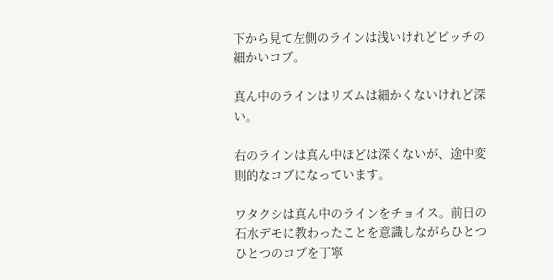下から見て左側のラインは浅いけれどピッチの細かいコブ。

真ん中のラインはリズムは細かくないけれど深い。

右のラインは真ん中ほどは深くないが、途中変則的なコブになっています。

ワタクシは真ん中のラインをチョイス。前日の石水デモに教わったことを意識しながらひとつひとつのコブを丁寧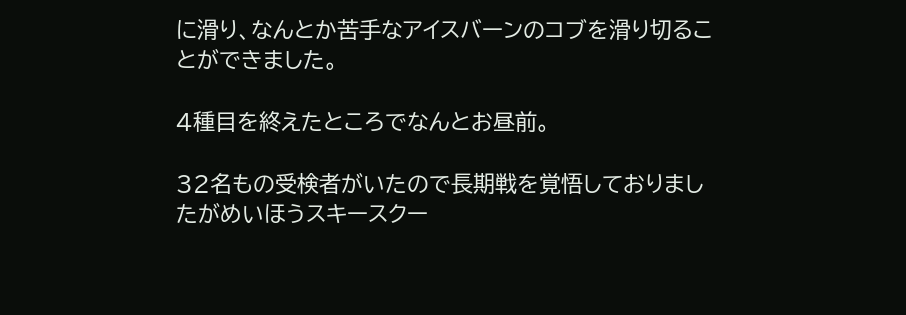に滑り、なんとか苦手なアイスバーンのコブを滑り切ることができました。

4種目を終えたところでなんとお昼前。

32名もの受検者がいたので長期戦を覚悟しておりましたがめいほうスキースクー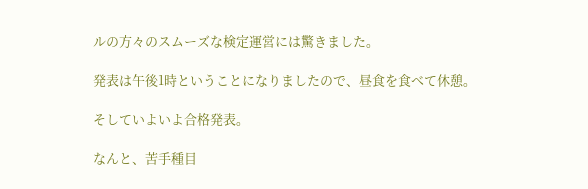ルの方々のスムーズな検定運営には驚きました。

発表は午後1時ということになりましたので、昼食を食べて休憩。

そしていよいよ合格発表。

なんと、苦手種目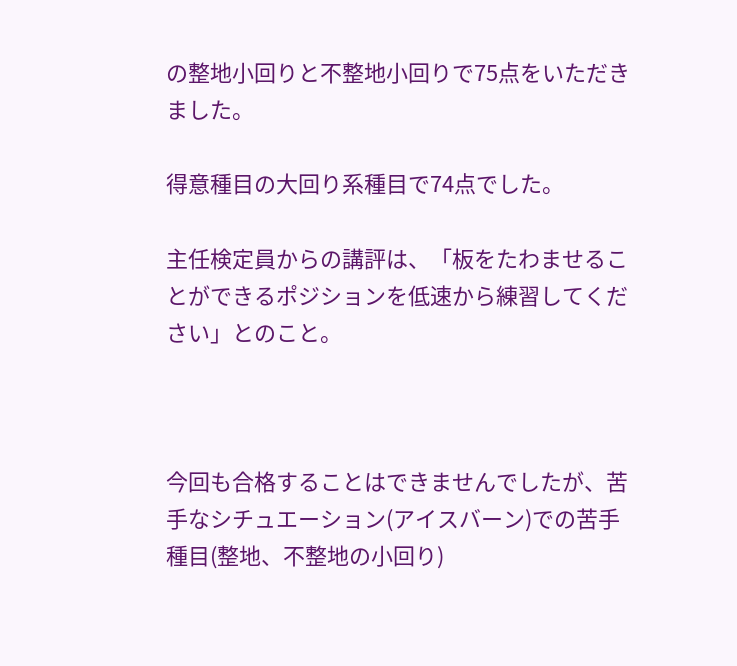の整地小回りと不整地小回りで75点をいただきました。

得意種目の大回り系種目で74点でした。

主任検定員からの講評は、「板をたわませることができるポジションを低速から練習してください」とのこと。



今回も合格することはできませんでしたが、苦手なシチュエーション(アイスバーン)での苦手種目(整地、不整地の小回り)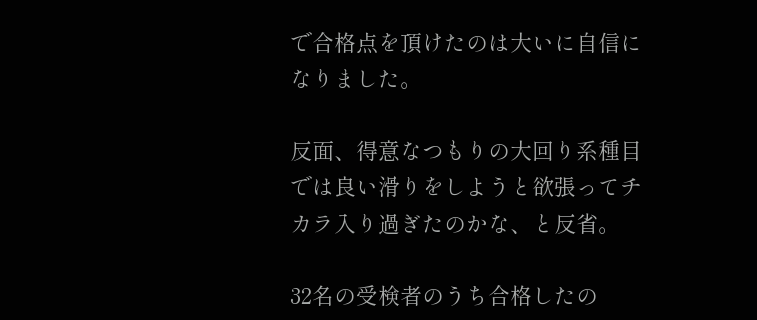で合格点を頂けたのは大いに自信になりました。

反面、得意なつもりの大回り系種目では良い滑りをしようと欲張ってチカラ入り過ぎたのかな、と反省。

32名の受検者のうち合格したの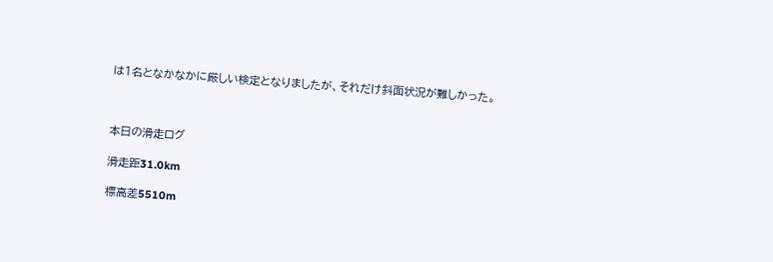は1名となかなかに厳しい検定となりましたが、それだけ斜面状況が難しかった。



本日の滑走ログ

滑走距31.0km

標高差5510m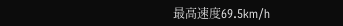最高速度69.5km/h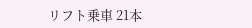リフト乗車 21本